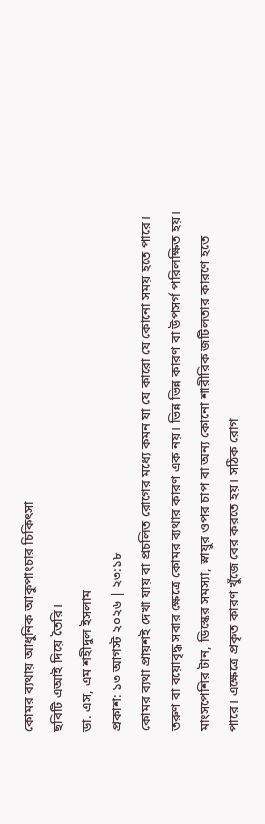কোমর ব্যথায় আধুনিক আকুপাংচার চিকিৎসা
ছবিটি এআই দিয়ে তৈরি।
ডা. এস, এম শহীদুল ইসলাম
প্রকাশ: ১৩ আগস্ট ২০২৬ | ২৩:১৮
কোমর ব্যথা প্রায়শই দেখা যায় বা প্রচলিত রোগের মধ্যে কমন যা যে কারো যে কোনো সময় হতে পারে। তরুণ বা বয়োবৃদ্ধ সবার ক্ষেত্রে কোমর ব্যথার কারণ এক নয়। ভিন্ন ভিন্ন কারণ বা উপসর্গ পরিলক্ষিত হয়। মাংসপেশির টান, ডিস্কের সমস্যা, স্নায়ুর ওপর চাপ বা অন্য কোনো শারীরিক জটিলতার কারণে হতে পারে। এক্ষেত্রে প্রকৃত কারণ খুঁজে বের করতে হয়। সঠিক রোগ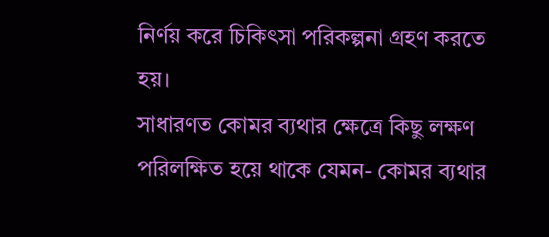নির্ণয় করে চিকিৎসা পরিকল্পনা গ্রহণ করতে হয়।
সাধারণত কোমর ব্যথার ক্ষেত্রে কিছু লক্ষণ পরিলক্ষিত হয়ে থাকে যেমন- কোমর ব্যথার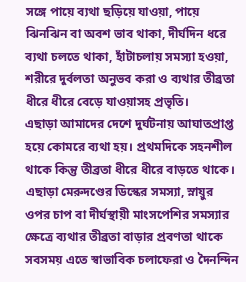সঙ্গে পায়ে ব্যথা ছড়িয়ে যাওয়া, পায়ে ঝিনঝিন বা অবশ ভাব থাকা, দীর্ঘদিন ধরে ব্যথা চলতে থাকা, হাঁটাচলায় সমস্যা হওয়া, শরীরে দুর্বলতা অনুভব করা ও ব্যথার তীব্রতা ধীরে ধীরে বেড়ে যাওয়াসহ প্রভৃতি।
এছাড়া আমাদের দেশে দুর্ঘটনায় আঘাতপ্রাপ্ত হয়ে কোমরে ব্যথা হয়। প্রথমদিকে সহনশীল থাকে কিন্তু তীব্রতা ধীরে ধীরে বাড়তে থাকে। এছাড়া মেরুদণ্ডের ডিস্কের সমস্যা, স্নায়ুর ওপর চাপ বা দীর্ঘস্থায়ী মাংসপেশির সমস্যার ক্ষেত্রে ব্যথার তীব্রতা বাড়ার প্রবণতা থাকে সবসময় এতে স্বাভাবিক চলাফেরা ও দৈনন্দিন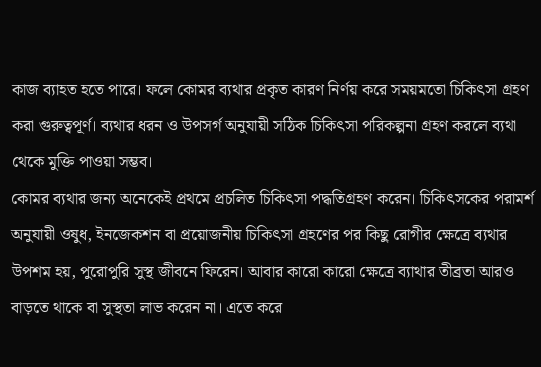কাজ ব্যাহত হতে পারে। ফলে কোমর ব্যথার প্রকৃত কারণ নির্ণয় করে সময়মতো চিকিৎসা গ্রহণ করা গুরুত্বপূর্ণ। ব্যথার ধরন ও উপসর্গ অনুযায়ী সঠিক চিকিৎসা পরিকল্পনা গ্রহণ করলে ব্যথা থেকে মুক্তি পাওয়া সম্ভব।
কোমর ব্যথার জন্য অনেকেই প্রথমে প্রচলিত চিকিৎসা পদ্ধতিগ্রহণ করেন। চিকিৎসকের পরামর্শ অনুযায়ী ওষুধ, ইনজেকশন বা প্রয়োজনীয় চিকিৎসা গ্রহণের পর কিছু রোগীর ক্ষেত্রে ব্যথার উপশম হয়, পুরোপুরি সুস্থ জীবনে ফিরেন। আবার কারো কারো ক্ষেত্রে ব্যাথার তীব্রতা আরও বাড়তে থাকে বা সুস্থতা লাভ করেন না। এতে করে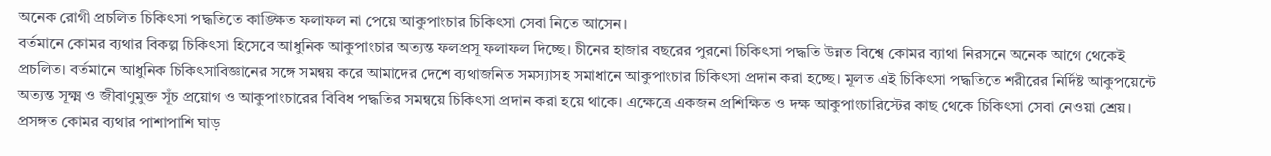অনেক রোগী প্রচলিত চিকিৎসা পদ্ধতিতে কাঙ্ক্ষিত ফলাফল না পেয়ে আকুপাংচার চিকিৎসা সেবা নিতে আসেন।
বর্তমানে কোমর ব্যথার বিকল্প চিকিৎসা হিসেবে আধুনিক আকুপাংচার অত্যন্ত ফলপ্রসূ ফলাফল দিচ্ছে। চীনের হাজার বছরের পুরনো চিকিৎসা পদ্ধতি উন্নত বিশ্বে কোমর ব্যাথা নিরসনে অনেক আগে থেকেই প্রচলিত। বর্তমানে আধুনিক চিকিৎসাবিজ্ঞানের সঙ্গে সমন্বয় করে আমাদের দেশে ব্যথাজনিত সমস্যাসহ সমাধানে আকুপাংচার চিকিৎসা প্রদান করা হচ্ছে। মূলত এই চিকিৎসা পদ্ধতিতে শরীরের নির্দিষ্ট আকুপয়েন্টে অত্যন্ত সূক্ষ্ম ও জীবাণুমুক্ত সূঁচ প্রয়োগ ও আকুপাংচারের বিবিধ পদ্ধতির সমন্বয়ে চিকিৎসা প্রদান করা হয়ে থাকে। এক্ষেত্রে একজন প্রশিক্ষিত ও দক্ষ আকুপাংচারিস্টের কাছ থেকে চিকিৎসা সেবা নেওয়া শ্রেয়।
প্রসঙ্গত কোমর ব্যথার পাশাপাশি ঘাড়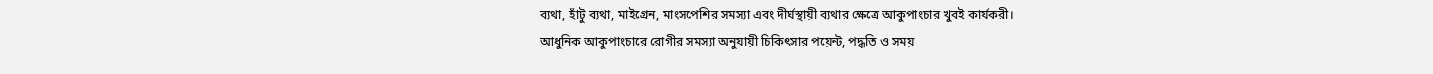ব্যথা, হাঁটু ব্যথা, মাইগ্রেন, মাংসপেশির সমস্যা এবং দীর্ঘস্থায়ী ব্যথার ক্ষেত্রে আকুপাংচার খুবই কার্যকরী।
আধুনিক আকুপাংচারে রোগীর সমস্যা অনুযায়ী চিকিৎসার পয়েন্ট, পদ্ধতি ও সময়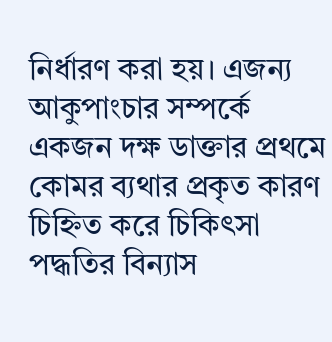নির্ধারণ করা হয়। এজন্য আকুপাংচার সম্পর্কে একজন দক্ষ ডাক্তার প্রথমে কোমর ব্যথার প্রকৃত কারণ চিহ্নিত করে চিকিৎসা পদ্ধতির বিন্যাস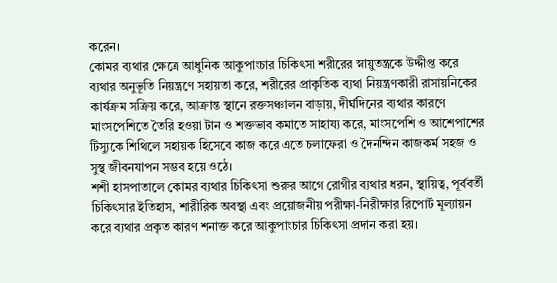করেন।
কোমর ব্যথার ক্ষেত্রে আধুনিক আকুপাংচার চিকিৎসা শরীরের স্নায়ুতন্ত্রকে উদ্দীপ্ত করে ব্যথার অনুভূতি নিয়ন্ত্রণে সহায়তা করে, শরীরের প্রাকৃতিক ব্যথা নিয়ন্ত্রণকারী রাসায়নিকের কার্যক্রম সক্রিয় করে, আক্রান্ত স্থানে রক্তসঞ্চালন বাড়ায়, দীর্ঘদিনের ব্যথার কারণে মাংসপেশিতে তৈরি হওয়া টান ও শক্তভাব কমাতে সাহায্য করে, মাংসপেশি ও আশেপাশের টিস্যুকে শিথিলে সহায়ক হিসেবে কাজ করে এতে চলাফেরা ও দৈনন্দিন কাজকর্ম সহজ ও সুস্থ জীবনযাপন সম্ভব হয়ে ওঠে।
শশী হাসপাতালে কোমর ব্যথার চিকিৎসা শুরুর আগে রোগীর ব্যথার ধরন, স্থায়িত্ব, পূর্ববর্তী চিকিৎসার ইতিহাস, শারীরিক অবস্থা এবং প্রয়োজনীয় পরীক্ষা-নিরীক্ষার রিপোর্ট মূল্যায়ন করে ব্যথার প্রকৃত কারণ শনাক্ত করে আকুপাংচার চিকিৎসা প্রদান করা হয়।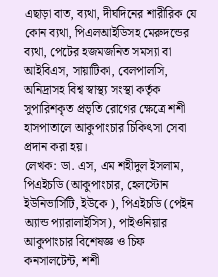এছাড়া বাত, ব্যথা, দীর্ঘদিনের শারীরিক যে কোন ব্যথা, পিএলআইডিসহ মেরুদন্ডের ব্যথা, পেটের হজমজনিত সমস্যা বা আইবিএস, সায়াটিকা, বেলপালসি, অনিদ্রাসহ বিশ্ব স্বাস্থ্য সংস্থা কর্তৃক সুপারিশকৃত প্রভৃতি রোগের ক্ষেত্রে শশী হাসপাতালে আকুপাংচার চিকিৎসা সেবা প্রদান করা হয়।
লেখক: ডা. এস, এম শহীদুল ইসলাম, পিএইচডি (আকুপাংচার, হেলস্টোন ইউনিভার্সিটি, ইউকে ), পিএইচডি (পেইন অ্যান্ড প্যারালাইসিস), পাইওনিয়ার আকুপাংচার বিশেষজ্ঞ ও চিফ কনসালটেন্ট, শশী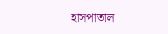হাসপাতাল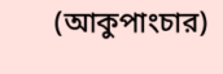(আকুপাংচার)